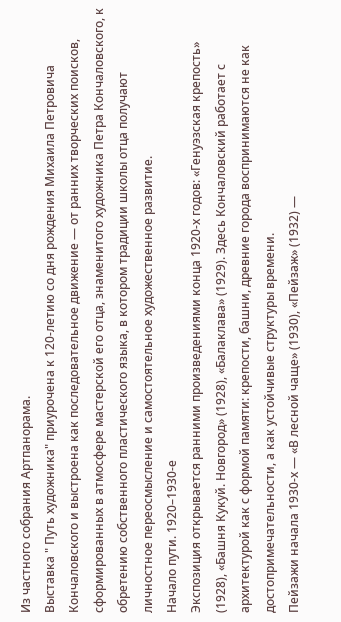Из частного собрания Артпанорама.
Выставка " Путь художника" приурочена к 120-летию со дня рождения Михаила Петровича Кончаловского и выстроена как последовательное движение — от ранних творческих поисков, сформированных в атмосфере мастерской его отца, знаменитого художника Петра Кончаловского, к обретению собственного пластического языка, в котором традиции школы отца получают личностное переосмысление и самостоятельное художественное развитие.
Начало пути. 1920–1930-е
Экспозиция открывается ранними произведениями конца 1920-х годов: «Генуэзская крепость» (1928), «Башня Кукуй. Новгород» (1928), «Балаклава» (1929). Здесь Кончаловский работает с архитектурой как с формой памяти: крепости, башни, древние города воспринимаются не как достопримечательности, а как устойчивые структуры времени.
Пейзажи начала 1930-х — «В лесной чаще» (1930), «Пейзаж» (1932) —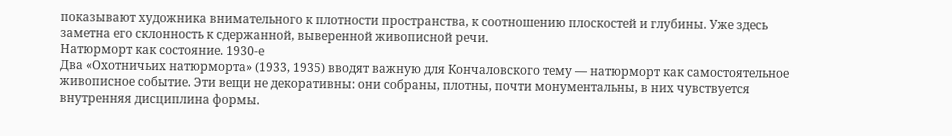показывают художника внимательного к плотности пространства, к соотношению плоскостей и глубины. Уже здесь заметна его склонность к сдержанной, выверенной живописной речи.
Натюрморт как состояние. 1930-е
Два «Охотничьих натюрморта» (1933, 1935) вводят важную для Кончаловского тему — натюрморт как самостоятельное живописное событие. Эти вещи не декоративны: они собраны, плотны, почти монументальны, в них чувствуется внутренняя дисциплина формы.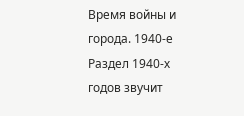Время войны и города. 1940-е
Раздел 1940-х годов звучит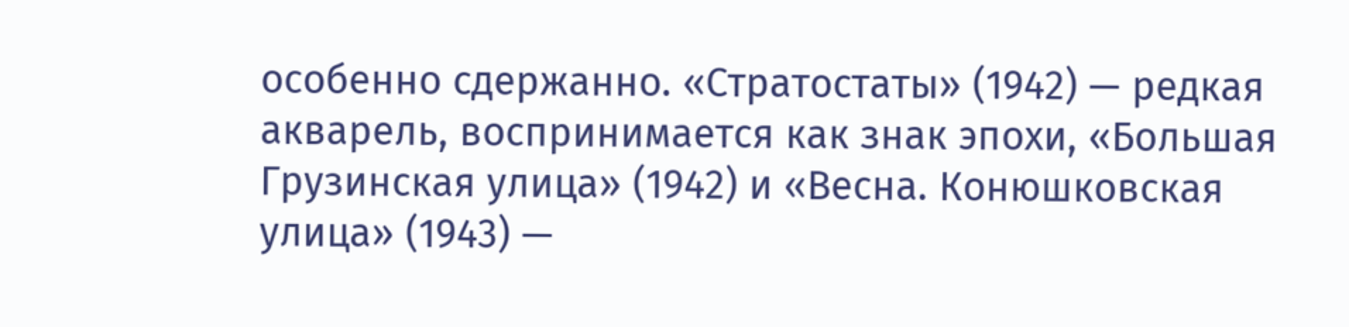особенно сдержанно. «Стратостаты» (1942) — редкая акварель, воспринимается как знак эпохи, «Большая Грузинская улица» (1942) и «Весна. Конюшковская улица» (1943) —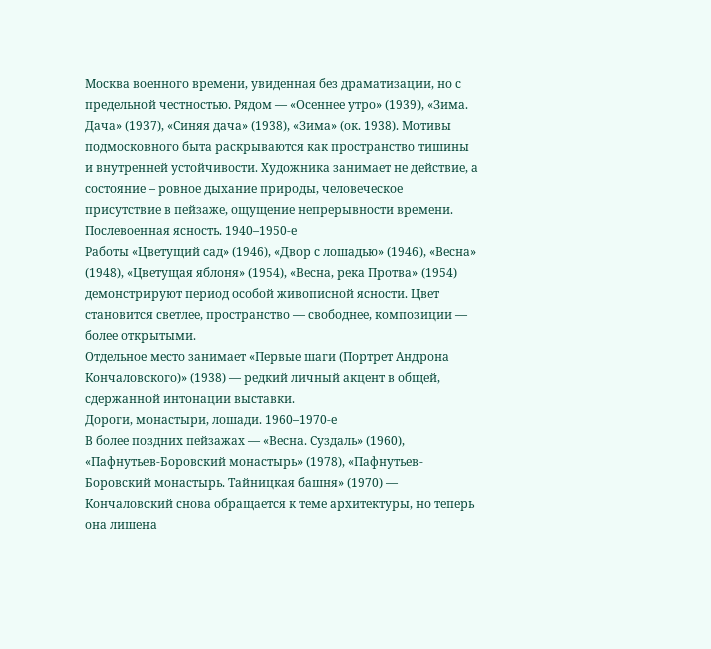Москва военного времени, увиденная без драматизации, но с предельной честностью. Рядом — «Осеннее утро» (1939), «Зима. Дача» (1937), «Синяя дача» (1938), «Зима» (ок. 1938). Мотивы подмосковного быта раскрываются как пространство тишины и внутренней устойчивости. Художника занимает не действие, а состояние – ровное дыхание природы, человеческое присутствие в пейзаже, ощущение непрерывности времени.
Послевоенная ясность. 1940–1950-е
Работы «Цветущий сад» (1946), «Двор с лошадью» (1946), «Весна» (1948), «Цветущая яблоня» (1954), «Весна, река Протва» (1954) демонстрируют период особой живописной ясности. Цвет становится светлее, пространство — свободнее, композиции — более открытыми.
Отдельное место занимает «Первые шаги (Портрет Андрона Кончаловского)» (1938) — редкий личный акцент в общей, сдержанной интонации выставки.
Дороги, монастыри, лошади. 1960–1970-е
В более поздних пейзажах — «Весна. Суздаль» (1960), «Пафнутьев-Боровский монастырь» (1978), «Пафнутьев-Боровский монастырь. Тайницкая башня» (1970) — Кончаловский снова обращается к теме архитектуры, но теперь она лишена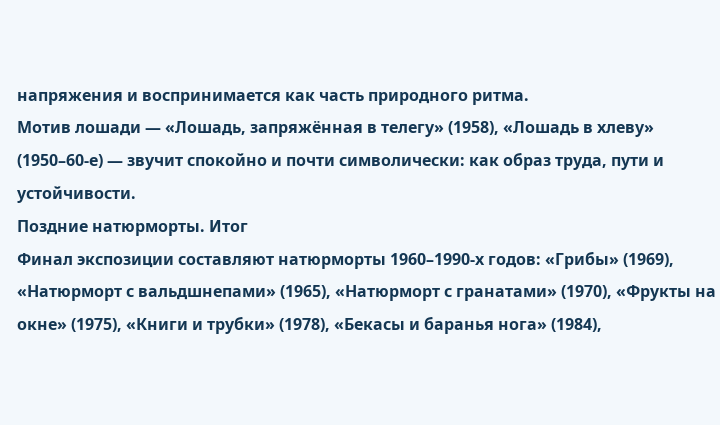напряжения и воспринимается как часть природного ритма.
Мотив лошади — «Лошадь, запряжённая в телегу» (1958), «Лошадь в хлеву» (1950–60-е) — звучит спокойно и почти символически: как образ труда, пути и устойчивости.
Поздние натюрморты. Итог
Финал экспозиции составляют натюрморты 1960–1990-х годов: «Грибы» (1969), «Натюрморт с вальдшнепами» (1965), «Натюрморт с гранатами» (1970), «Фрукты на окне» (1975), «Книги и трубки» (1978), «Бекасы и баранья нога» (1984),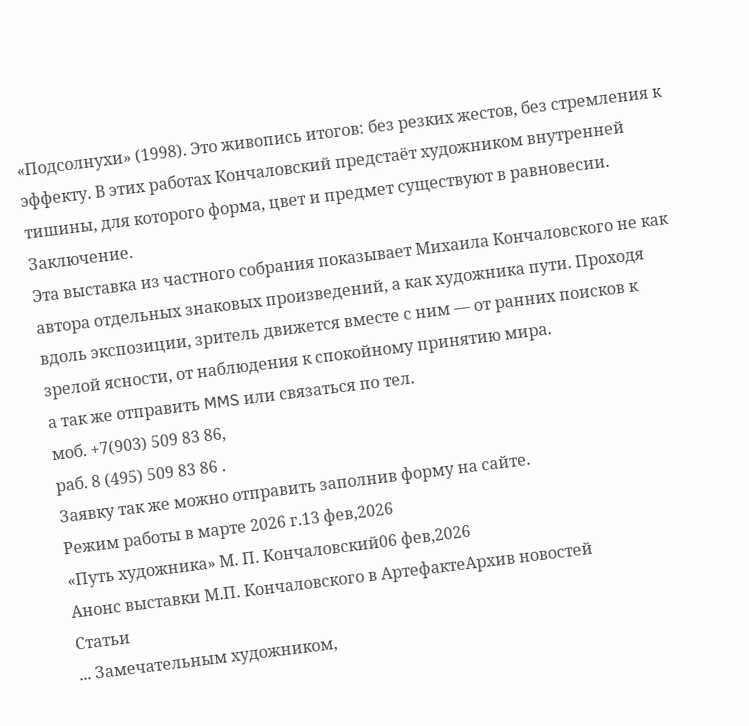«Подсолнухи» (1998). Это живопись итогов: без резких жестов, без стремления к эффекту. В этих работах Кончаловский предстаёт художником внутренней тишины, для которого форма, цвет и предмет существуют в равновесии.
Заключение.
Эта выставка из частного собрания показывает Михаила Кончаловского не как автора отдельных знаковых произведений, а как художника пути. Проходя вдоль экспозиции, зритель движется вместе с ним — от ранних поисков к зрелой ясности, от наблюдения к спокойному принятию мира.
а так же отправить MMS или связаться по тел.
моб. +7(903) 509 83 86,
раб. 8 (495) 509 83 86 .
Заявку так же можно отправить заполнив форму на сайте.
Режим работы в марте 2026 г.13 фев,2026
«Путь художника» М. П. Кончаловский06 фев,2026
Анонс выставки М.П. Кончаловского в АртефактеАрхив новостей
Статьи
... Замечательным художником,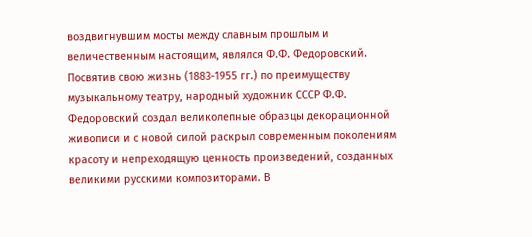воздвигнувшим мосты между славным прошлым и величественным настоящим, являлся Ф.Ф. Федоровский. Посвятив свою жизнь (1883-1955 гг.) по преимуществу музыкальному театру, народный художник СССР Ф.Ф. Федоровский создал великолепные образцы декорационной живописи и с новой силой раскрыл современным поколениям красоту и непреходящую ценность произведений, созданных великими русскими композиторами. В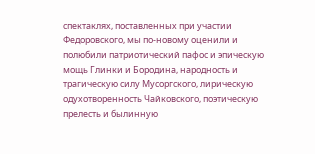спектаклях, поставленных при участии Федоровского, мы по-новому оценили и полюбили патриотический пафос и эпическую мощь Глинки и Бородина, народность и трагическую силу Мусоргского, лирическую одухотворенность Чайковского, поэтическую прелесть и былинную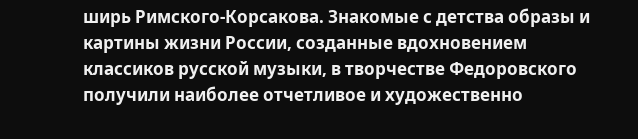ширь Римского-Корсакова. Знакомые с детства образы и картины жизни России, созданные вдохновением классиков русской музыки, в творчестве Федоровского получили наиболее отчетливое и художественно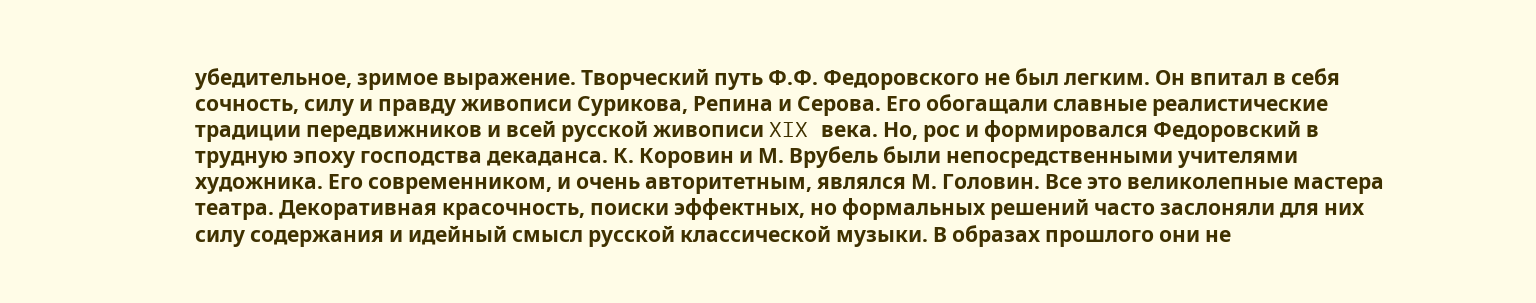убедительное, зримое выражение. Творческий путь Ф.Ф. Федоровского не был легким. Он впитал в себя сочность, силу и правду живописи Сурикова, Репина и Серова. Его обогащали славные реалистические традиции передвижников и всей русской живописи XIX века. Но, рос и формировался Федоровский в трудную эпоху господства декаданса. К. Коровин и М. Врубель были непосредственными учителями художника. Его современником, и очень авторитетным, являлся М. Головин. Все это великолепные мастера театра. Декоративная красочность, поиски эффектных, но формальных решений часто заслоняли для них силу содержания и идейный смысл русской классической музыки. В образах прошлого они не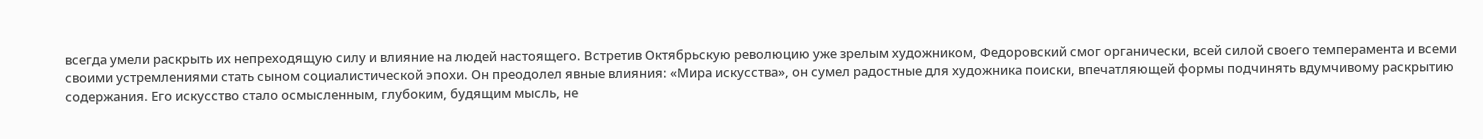всегда умели раскрыть их непреходящую силу и влияние на людей настоящего. Встретив Октябрьскую революцию уже зрелым художником, Федоровский смог органически, всей силой своего темперамента и всеми своими устремлениями стать сыном социалистической эпохи. Он преодолел явные влияния: «Мира искусства», он сумел радостные для художника поиски, впечатляющей формы подчинять вдумчивому раскрытию содержания. Его искусство стало осмысленным, глубоким, будящим мысль, не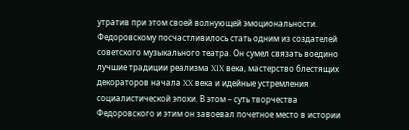утратив при этом своей волнующей эмоциональности. Федоровскому посчастливилось стать одним из создателей советского музыкального театра. Он сумел связать воедино лучшие традиции реализма XIX века, мастерство блестящих декораторов начала XX века и идейные устремления социалистической эпохи. В этом – суть творчества Федоровского и этим он завоевал почетное место в истории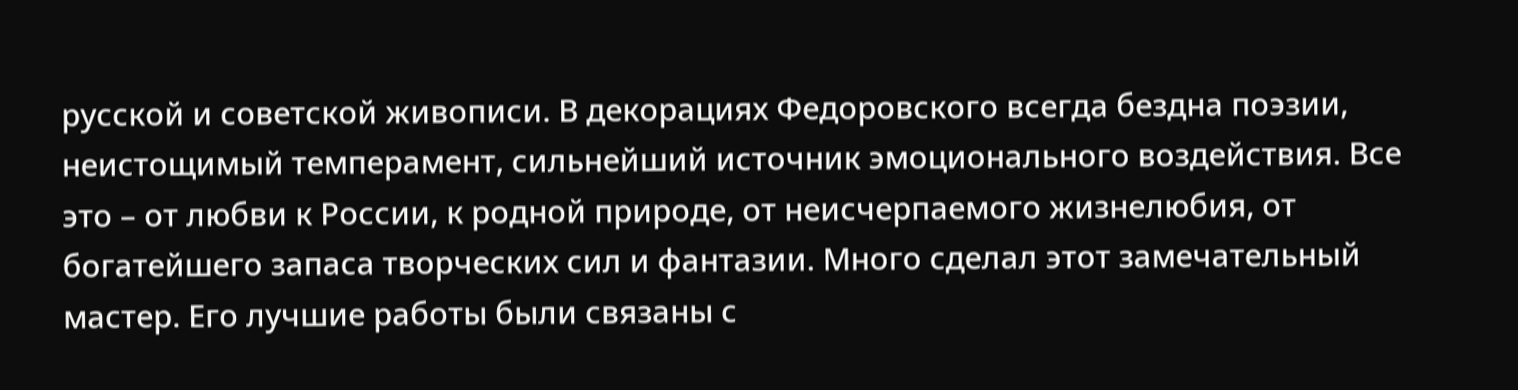русской и советской живописи. В декорациях Федоровского всегда бездна поэзии, неистощимый темперамент, сильнейший источник эмоционального воздействия. Все это – от любви к России, к родной природе, от неисчерпаемого жизнелюбия, от богатейшего запаса творческих сил и фантазии. Много сделал этот замечательный мастер. Его лучшие работы были связаны с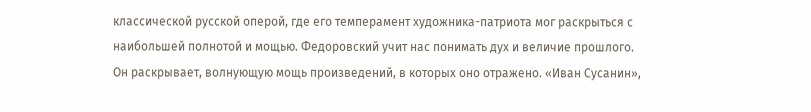классической русской оперой, где его темперамент художника-патриота мог раскрыться с наибольшей полнотой и мощью. Федоровский учит нас понимать дух и величие прошлого. Он раскрывает, волнующую мощь произведений, в которых оно отражено. «Иван Сусанин»,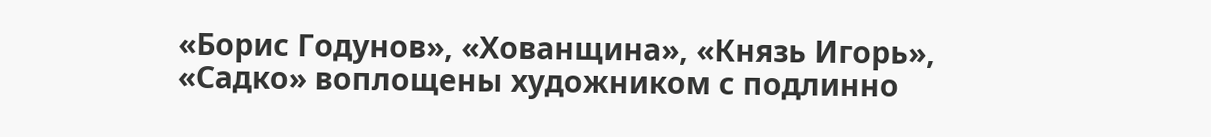«Борис Годунов», «Хованщина», «Князь Игорь», «Садко» воплощены художником с подлинно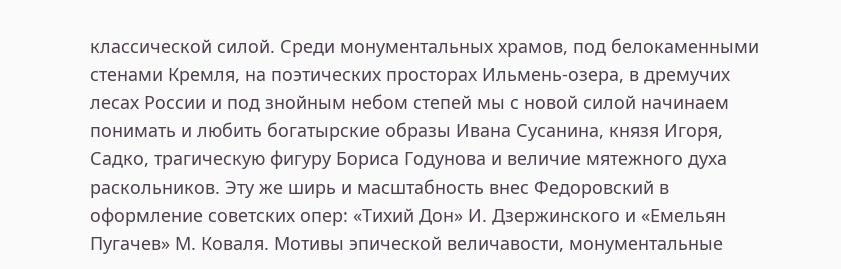классической силой. Среди монументальных храмов, под белокаменными стенами Кремля, на поэтических просторах Ильмень-озера, в дремучих лесах России и под знойным небом степей мы с новой силой начинаем понимать и любить богатырские образы Ивана Сусанина, князя Игоря, Садко, трагическую фигуру Бориса Годунова и величие мятежного духа раскольников. Эту же ширь и масштабность внес Федоровский в оформление советских опер: «Тихий Дон» И. Дзержинского и «Емельян Пугачев» М. Коваля. Мотивы эпической величавости, монументальные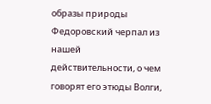образы природы Федоровский черпал из нашей действительности, о чем говорят его этюды Волги,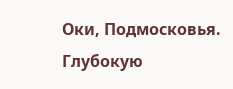Оки, Подмосковья. Глубокую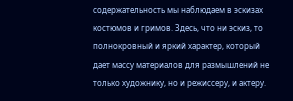содержательность мы наблюдаем в эскизах костюмов и гримов. Здесь, что ни эскиз, то полнокровный и яркий характер, который дает массу материалов для размышлений не только художнику, но и режиссеру, и актеру.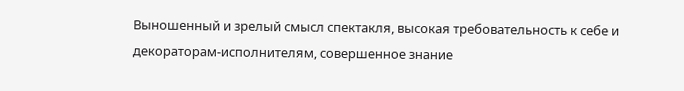Выношенный и зрелый смысл спектакля, высокая требовательность к себе и декораторам-исполнителям, совершенное знание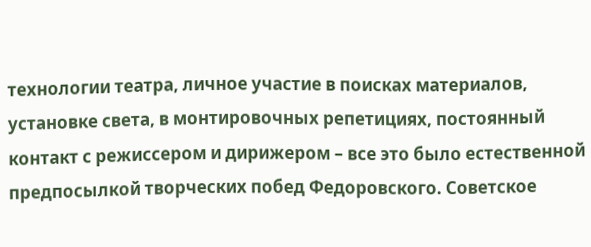технологии театра, личное участие в поисках материалов, установке света, в монтировочных репетициях, постоянный контакт с режиссером и дирижером – все это было естественной предпосылкой творческих побед Федоровского. Советское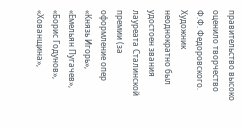правительство высоко оценило творчество Ф.Ф. Федоровского. Художник неоднократно был удостоен звания лауреата Сталинской премии (за оформление опер «Князь Игорь», «Емельян Пугачев», «Борис Годунов», «Хованщина»,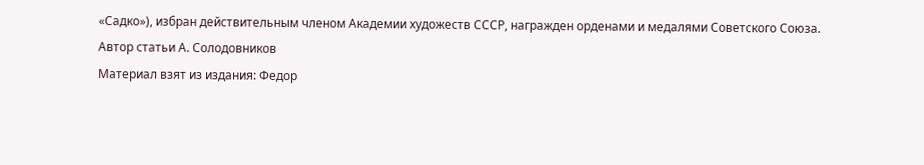«Садко»), избран действительным членом Академии художеств СССР, награжден орденами и медалями Советского Союза.
Автор статьи А. Солодовников
Материал взят из издания: Федор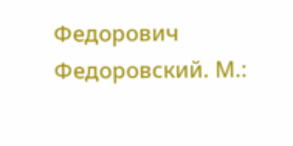Федорович Федоровский. М.: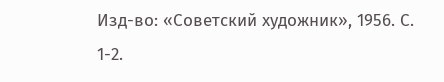Изд-во: «Советский художник», 1956. С. 1-2.